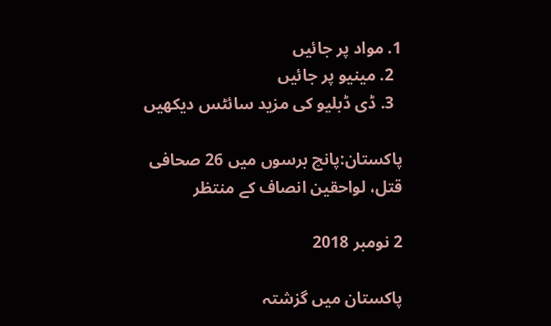1. مواد پر جائیں
  2. مینیو پر جائیں
  3. ڈی ڈبلیو کی مزید سائٹس دیکھیں

پاکستان:پانچ برسوں میں 26 صحافی قتل، لواحقین انصاف کے منتظر

2 نومبر 2018

پاکستان میں گزشتہ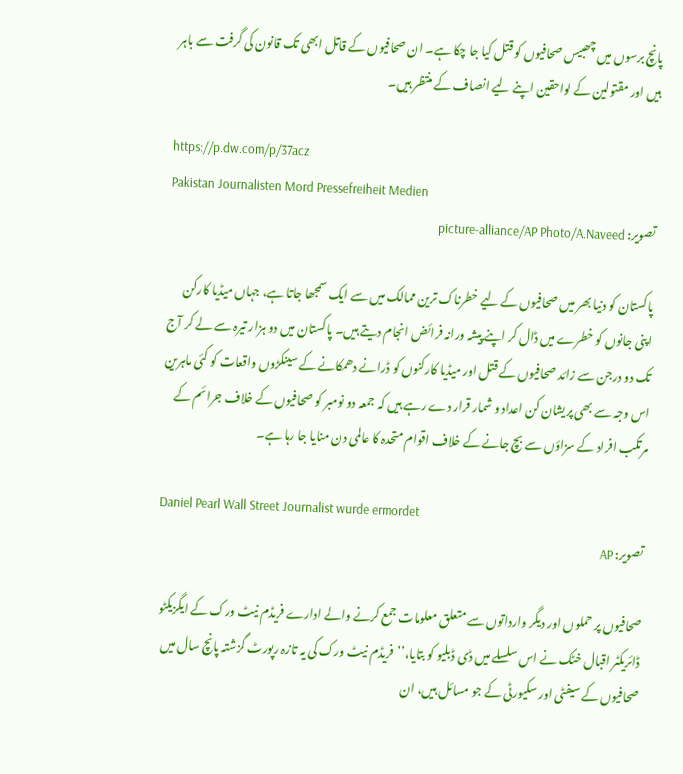پانچ برسوں میں چھبیس صحافیوں کو قتل کیا جا چکا ہے۔ ان صحافیوں کے قاتل ابھی تک قانون کی گرفت سے باہر ہیں اور مقتولین کے لواحقین اپنے لیے انصاف کے منتظر ہیں۔

https://p.dw.com/p/37acz
Pakistan Journalisten Mord Pressefreiheit Medien
تصویر: picture-alliance/AP Photo/A.Naveed

پاکستان کو دنیا بھر میں صحافیوں کے لیے خطرناک ترین ممالک میں سے ایک سمجھا جاتا ہے، جہاں میڈیا کارکن اپنی جانوں کو خطرے میں ڈال کر اپنے پیشہ ورانہ فرائض انجام دیتے ہیں۔ پاکستان میں دو ہزار تیرہ سے لے کر آج تک دو درجن سے زائد صحافیوں کے قتل اور میڈیا کارکنوں کو ڈرانے دھمکانے کے سینکڑوں واقعات کو کئی ماہرین اس وجہ سے بھی پریشان کن اعداد و شمار قرار دے رہے ہیں کہ جمعہ دو نومبر کو صحافیوں کے خلاف جرائم کے مرتکب افراد کے سزاؤں سے بچ جانے کے خلاف اقوام متحدہ کا عالمی دن منایا جا رہا ہے۔

Daniel Pearl Wall Street Journalist wurde ermordet
تصویر: AP

صحافیوں پر حملوں اور دیگر وارداتوں سے متعلق معلومات جمع کرنے والے ادارے فریڈم نیٹ ورک کے ایگزیکٹو ڈائریکٹر اقبال خٹک نے اس سلسلے میں ڈی ڈبلیو کو بتایا،’’فریڈم نیٹ ورک کی یہ تازہ رپورٹ گزشتہ پانچ سال میں صحافیوں کے سیفٹی اور سکیورٹی کے جو مسائل ہیں، ان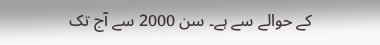کے حوالے سے ہے۔ سن 2000 سے آج تک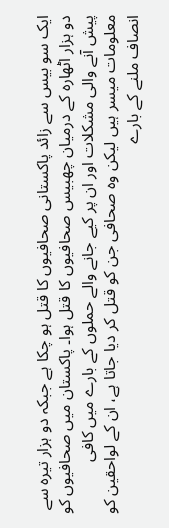ایک سو بیس سے زائد پاکستانی صحافیوں کا قتل ہو چکا ہے جبکہ دو ہزار تیرہ سے دو ہزار اٹھارہ کے درمیان چھبیس صحافیوں کا قتل ہوا۔ پاکستان میں صحافیوں کو پیش آنے والی مشکلات اور ان پر کیے جانے والے حملوں کے بارے میں کافی معلومات میسر ہیں لیکن وہ صحافی جن کو قتل کر دیا جاتا ہے، ان کے لواحقین کو انصاف ملنے کے بارے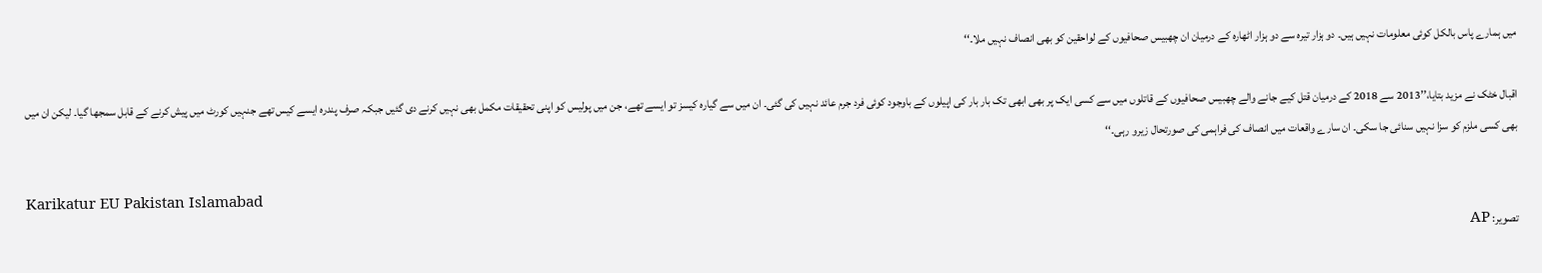میں ہمارے پاس بالکل کوئی معلومات نہیں ہیں۔ دو ہزار تیرہ سے دو ہزار اٹھارہ کے درمیان ان چھبیس صحافیوں کے لواحقین کو بھی انصاف نہیں ملا۔‘‘

اقبال خٹک نے مزید بتایا،’’2013 سے 2018 کے درمیان قتل کیے جانے والے چھبیس صحافیوں کے قاتلوں میں سے کسی ایک پر بھی ابھی تک بار بار کی اپیلوں کے باوجود کوئی فرد جرم عائد نہیں کی گئی۔ ان میں سے گیارہ کیسز تو ایسے تھے، جن میں پولیس کو اپنی تحقیقات مکمل بھی نہیں کرنے دی گئیں جبکہ صرف پندرہ ایسے کیس تھے جنہیں کورٹ میں پیش کرنے کے قابل سمجھا گیا۔ لیکن ان میں بھی کسی ملزم کو سزا نہیں سنائی جا سکی۔ ان سارے واقعات میں انصاف کی فراہمی کی صورتحال زیرو رہی۔‘‘

Karikatur EU Pakistan Islamabad
تصویر: AP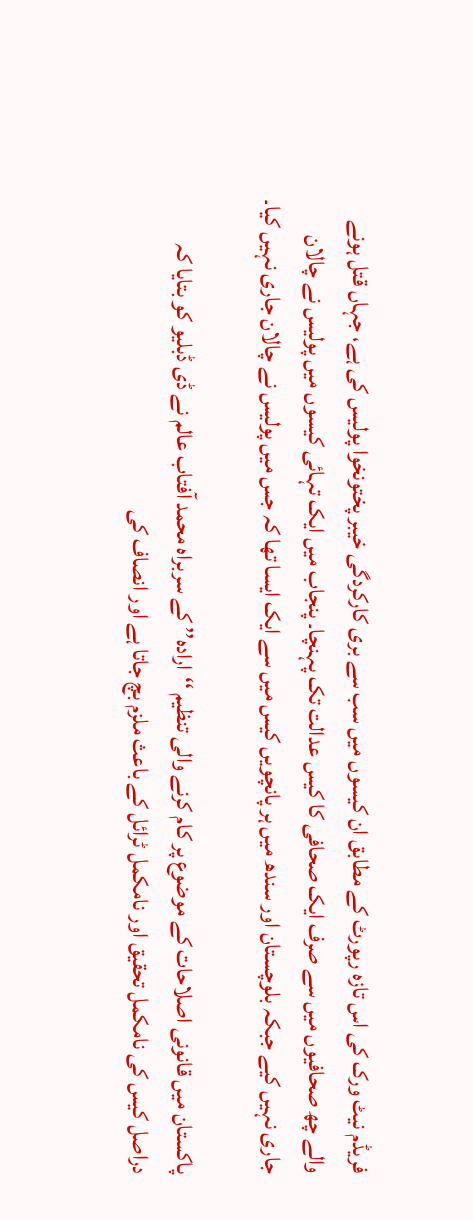فریڈم نیٹ ورک کی اس تازہ رپورٹ کے مطابق ان کیسوں میں سب سے بری کارکردگی خیبر پختونخوا پولیس کی ہے، جہاں قتل ہونے والے چھ صحافیوں میں سے صرف ایک صحافی کا کیس عدالت تک پہنچا۔ پنجاب میں ایک تہائی کیسوں میں پولیس نے چالان جاری نہیں کیے جبکہ بلوچستان اور سندھ میں ہر پانچویں کیس میں سے ایک ایسا تھا کہ جس میں پولیس نے چالان جاری نہیں کیا۔

پاکستان میں قانونی اصلاحات کے موضوع پر کام کرنے والی تنظیم ‘‘ارادہ’’ کے سربراہ محمد آفتاب عالم نے ڈی ڈبلیو کو بتایا کہ دراصل کیس کی نامکمل تحقیق اور نامکمل ٹرائل کے باعث ملزم بچ جاتا ہے اور انصاف کی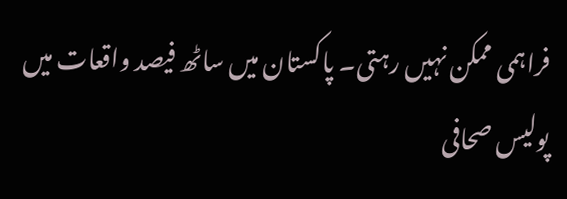فراہمی ممکن نہیں رہتی۔ پاکستان میں ساٹھ فیصد واقعات میں پولیس صحافی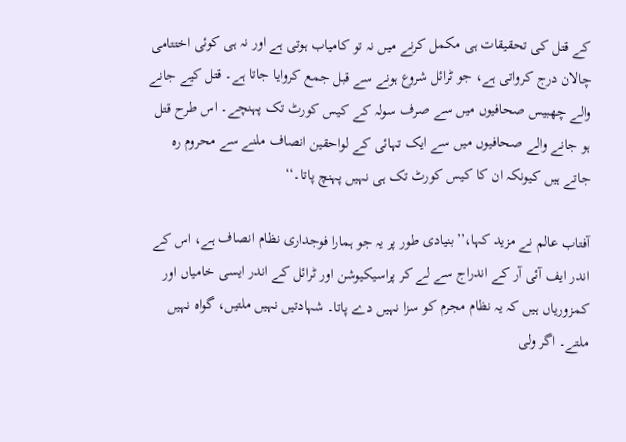کے قتل کی تحقیقات ہی مکمل کرنے میں نہ تو کامیاب ہوتی ہے اور نہ ہی کوئی اختتامی چالان درج کرواتی ہے، جو ٹرائل شروع ہونے سے قبل جمع کروایا جاتا ہے۔ قتل کیے جانے والے چھبیس صحافیوں میں سے صرف سولہ کے کیس کورٹ تک پہنچے۔ اس طرح قتل ہو جانے والے صحافیوں میں سے ایک تہائی کے لواحقین انصاف ملنے سے محروم رہ جاتے ہیں کیونکہ ان کا کیس کورٹ تک ہی نہیں پہنچ پاتا۔‘‘

آفتاب عالم نے مزید کہا،’’بنیادی طور پر یہ جو ہمارا فوجداری نظام انصاف ہے، اس کے اندر ایف آئی آر کے اندراج سے لے کر پراسیکیوشن اور ٹرائل کے اندر ایسی خامیاں اور کمزوریاں ہیں کہ یہ نظام مجرم کو سزا نہیں دے پاتا۔ شہادتیں نہیں ملتیں، گواہ نہیں ملتے۔ اگر ولی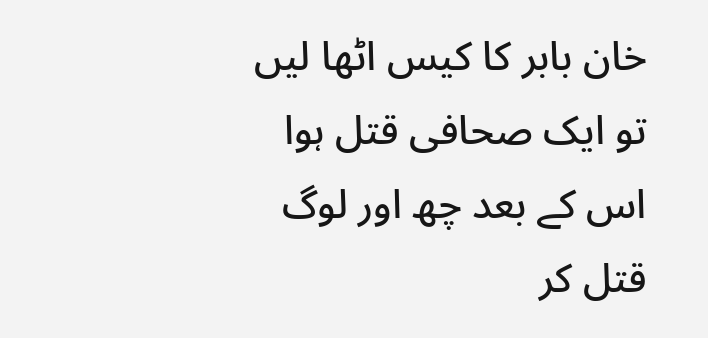خان بابر کا کیس اٹھا لیں تو ایک صحافی قتل ہوا اس کے بعد چھ اور لوگ قتل کر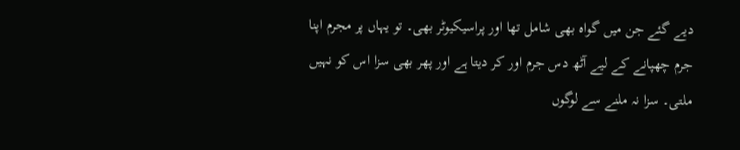دیے گئے جن میں گواہ بھی شامل تھا اور پراسیکیوٹر بھی۔ تو یہاں پر مجرم اپنا جرم چھپانے کے لیے آٹھ دس جرم اور کر دیتا ہے اور پھر بھی سزا اس کو نہیں ملتی۔ سزا نہ ملنے سے لوگوں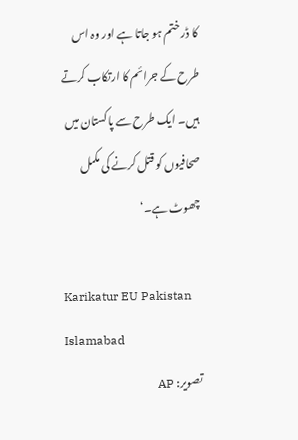کا ڈر ختم ہو جاتا ہے اور وہ اس طرح کے جرائم کا ارتکاب کرتے ہیں۔ ایک طرح سے پاکستان میں صحافیوں کو قتل کرنے کی مکمل چھوٹ ہے۔‘

Karikatur EU Pakistan Islamabad
تصویر: AP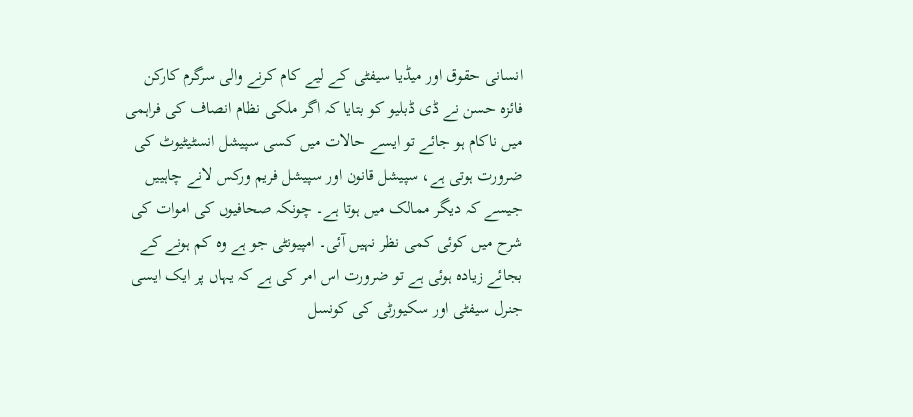انسانی حقوق اور میڈیا سیفٹی کے لیے کام کرنے والی سرگرم کارکن فائزہ حسن نے ڈی ڈبلیو کو بتایا کہ اگر ملکی نظام انصاف کی فراہمی میں ناکام ہو جائے تو ایسے حالات میں کسی سپیشل انسٹیٹیوٹ کی ضرورت ہوتی ہے، سپیشل قانون اور سپیشل فریم ورکس لانے چاہییں جیسے کہ دیگر ممالک میں ہوتا ہے۔ چونکہ صحافیوں کی اموات کی شرح میں کوئی کمی نظر نہیں آئی۔ امپیونٹی جو ہے وہ کم ہونے کے بجائے زیادہ ہوئی ہے تو ضرورت اس امر کی ہے کہ یہاں پر ایک ایسی جنرل سیفٹی اور سکیورٹی کی کونسل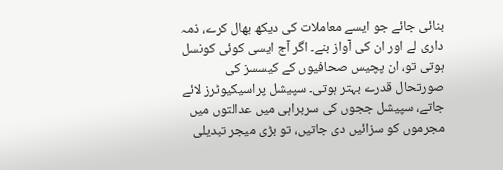بنائی جائے جو ایسے معاملات کی دیکھ بھال کرے، ذمہ داری لے اور ان کی آواز بنے۔ اگر آج ایسی کوئی کونسل ہوتی تو، ان پچیس صحافیوں کے کیسسز کی صورتحال قدرے بہتر ہوتی۔ سپیشل پراسیکیوٹرز لائے جاتے، سپیشل ججوں کی سربراہی میں عدالتوں میں مجرموں کو سزائیں دی جاتیں، تو بڑی میجر تبدیلی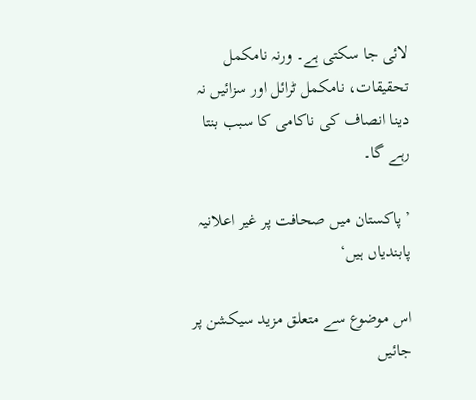لائی جا سکتی ہے۔ ورنہ نامکمل تحقیقات، نامکمل ٹرائل اور سزائیں نہ دینا انصاف کی ناکامی کا سبب بنتا رہے گا۔

’پاکستان میں صحافت پر غیر اعلانیہ پابندیاں ہیں‘

اس موضوع سے متعلق مزید سیکشن پر جائیں